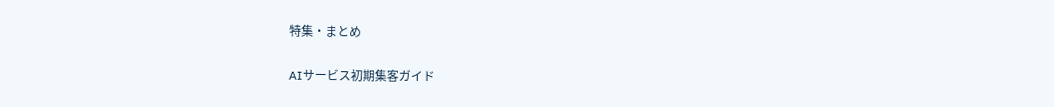特集・まとめ

AIサービス初期集客ガイド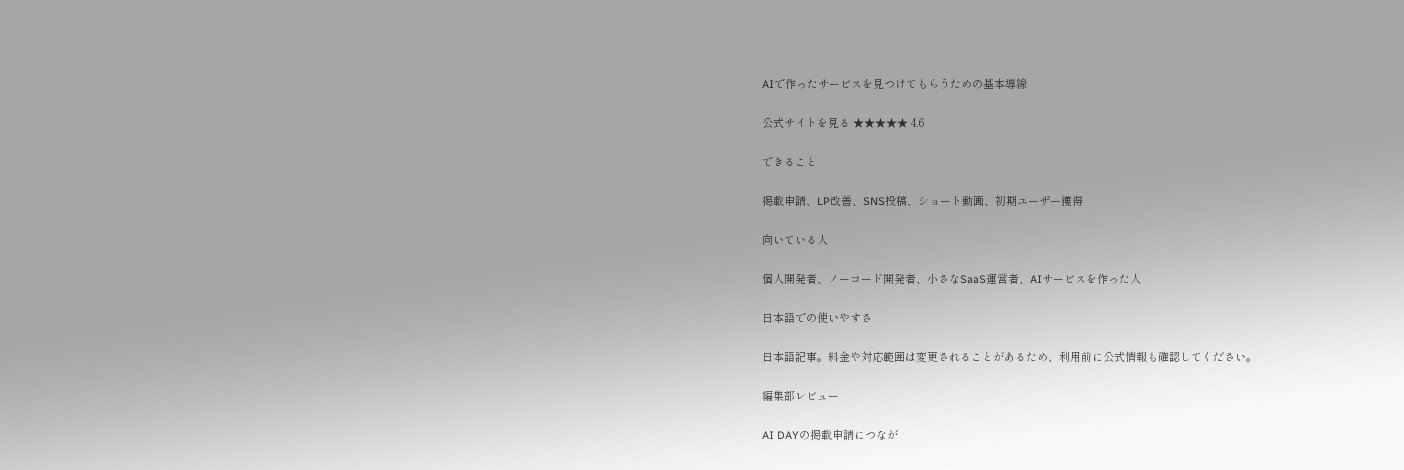AIで作ったサービスを見つけてもらうための基本導線

公式サイトを見る ★★★★★ 4.6

できること

掲載申請、LP改善、SNS投稿、ショート動画、初期ユーザー獲得

向いている人

個人開発者、ノーコード開発者、小さなSaaS運営者、AIサービスを作った人

日本語での使いやすさ

日本語記事。料金や対応範囲は変更されることがあるため、利用前に公式情報も確認してください。

編集部レビュー

AI DAYの掲載申請につなが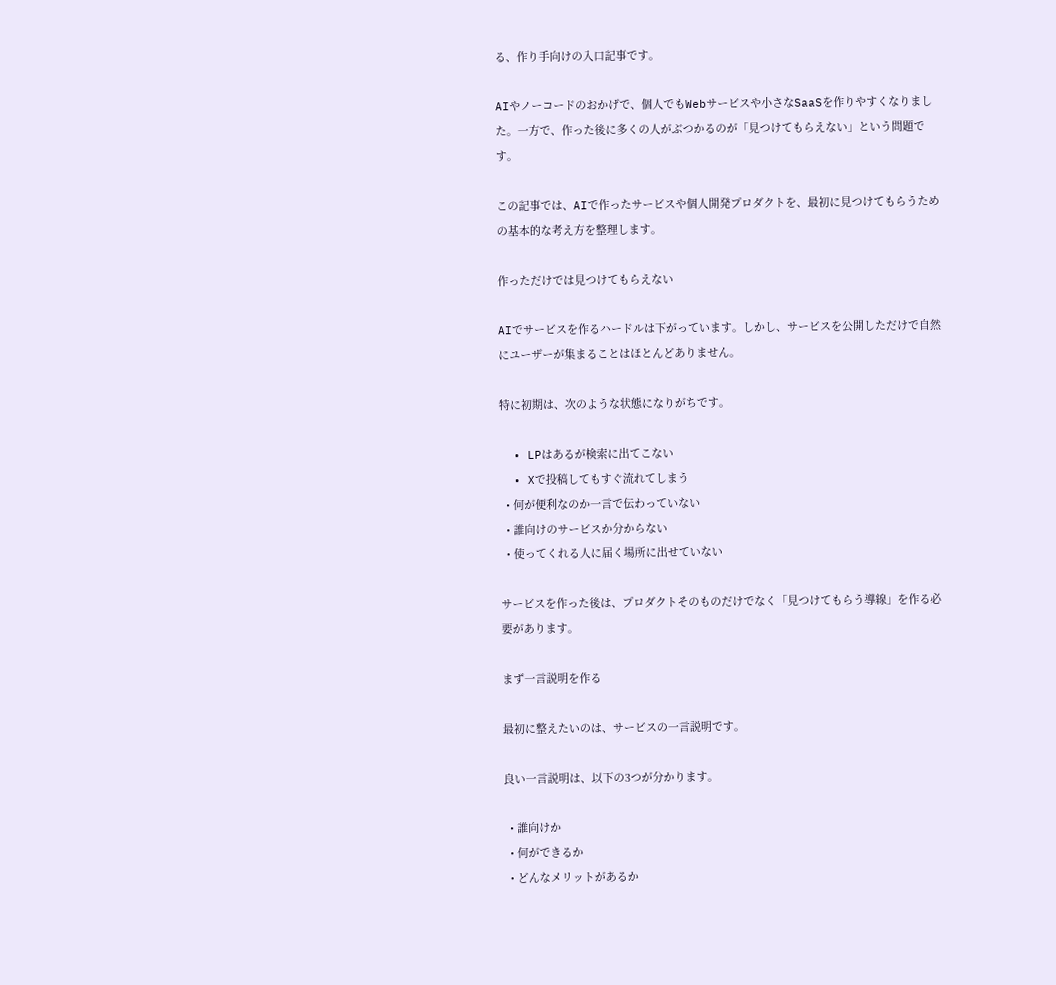る、作り手向けの入口記事です。

AIやノーコードのおかげで、個人でもWebサービスや小さなSaaSを作りやすくなりました。一方で、作った後に多くの人がぶつかるのが「見つけてもらえない」という問題です。

この記事では、AIで作ったサービスや個人開発プロダクトを、最初に見つけてもらうための基本的な考え方を整理します。

作っただけでは見つけてもらえない

AIでサービスを作るハードルは下がっています。しかし、サービスを公開しただけで自然にユーザーが集まることはほとんどありません。

特に初期は、次のような状態になりがちです。

  • LPはあるが検索に出てこない
  • Xで投稿してもすぐ流れてしまう
  • 何が便利なのか一言で伝わっていない
  • 誰向けのサービスか分からない
  • 使ってくれる人に届く場所に出せていない

サービスを作った後は、プロダクトそのものだけでなく「見つけてもらう導線」を作る必要があります。

まず一言説明を作る

最初に整えたいのは、サービスの一言説明です。

良い一言説明は、以下の3つが分かります。

  • 誰向けか
  • 何ができるか
  • どんなメリットがあるか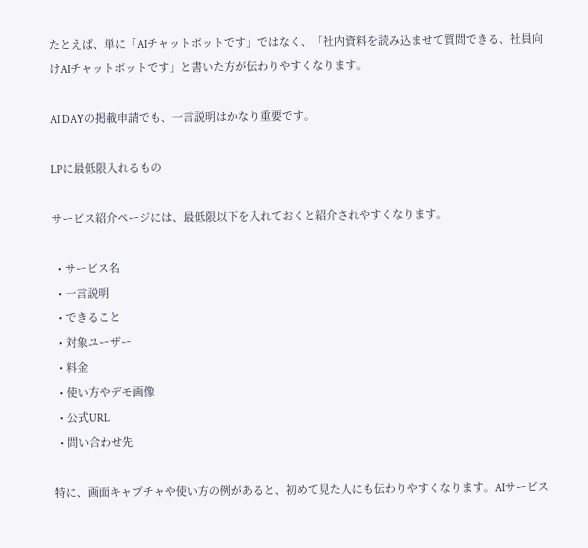たとえば、単に「AIチャットボットです」ではなく、「社内資料を読み込ませて質問できる、社員向けAIチャットボットです」と書いた方が伝わりやすくなります。

AI DAYの掲載申請でも、一言説明はかなり重要です。

LPに最低限入れるもの

サービス紹介ページには、最低限以下を入れておくと紹介されやすくなります。

  • サービス名
  • 一言説明
  • できること
  • 対象ユーザー
  • 料金
  • 使い方やデモ画像
  • 公式URL
  • 問い合わせ先

特に、画面キャプチャや使い方の例があると、初めて見た人にも伝わりやすくなります。AIサービス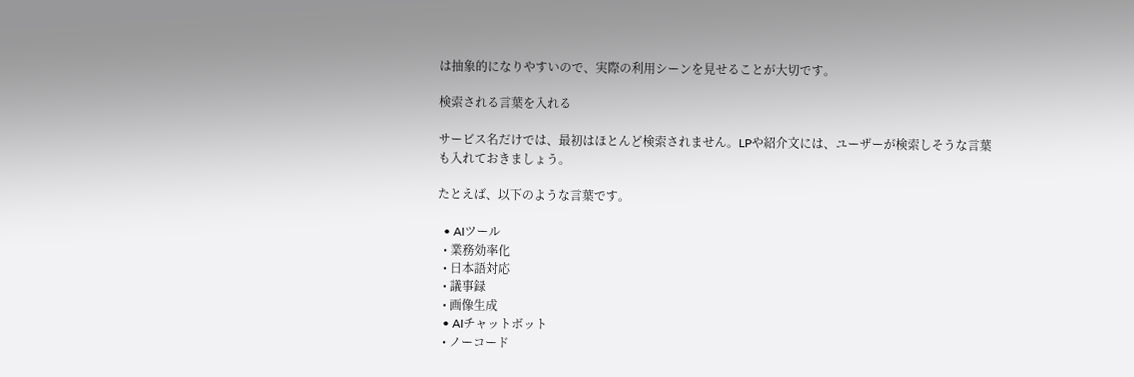は抽象的になりやすいので、実際の利用シーンを見せることが大切です。

検索される言葉を入れる

サービス名だけでは、最初はほとんど検索されません。LPや紹介文には、ユーザーが検索しそうな言葉も入れておきましょう。

たとえば、以下のような言葉です。

  • AIツール
  • 業務効率化
  • 日本語対応
  • 議事録
  • 画像生成
  • AIチャットボット
  • ノーコード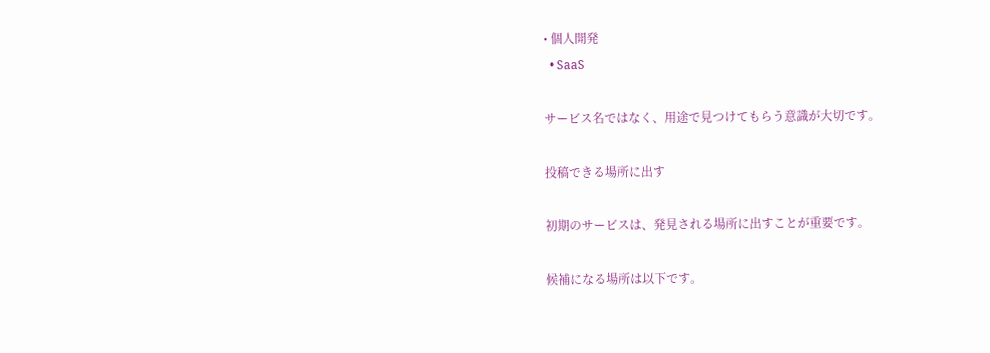• 個人開発
  • SaaS

サービス名ではなく、用途で見つけてもらう意識が大切です。

投稿できる場所に出す

初期のサービスは、発見される場所に出すことが重要です。

候補になる場所は以下です。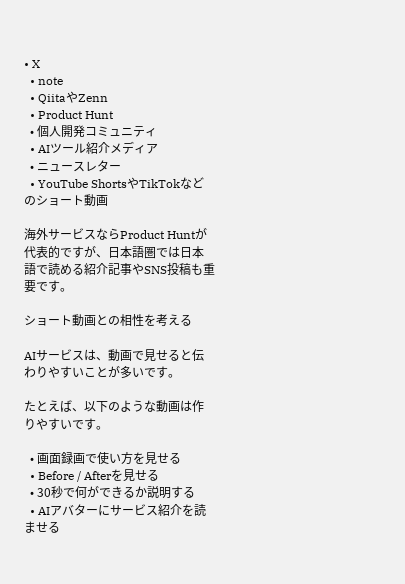• X
  • note
  • QiitaやZenn
  • Product Hunt
  • 個人開発コミュニティ
  • AIツール紹介メディア
  • ニュースレター
  • YouTube ShortsやTikTokなどのショート動画

海外サービスならProduct Huntが代表的ですが、日本語圏では日本語で読める紹介記事やSNS投稿も重要です。

ショート動画との相性を考える

AIサービスは、動画で見せると伝わりやすいことが多いです。

たとえば、以下のような動画は作りやすいです。

  • 画面録画で使い方を見せる
  • Before / Afterを見せる
  • 30秒で何ができるか説明する
  • AIアバターにサービス紹介を読ませる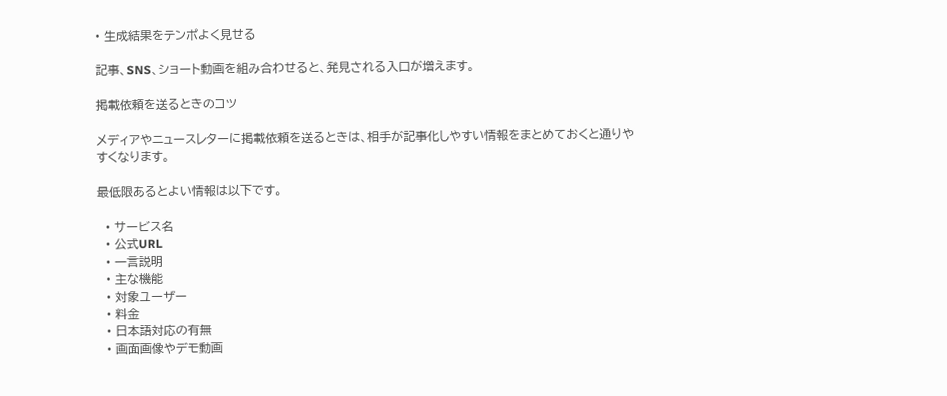• 生成結果をテンポよく見せる

記事、SNS、ショート動画を組み合わせると、発見される入口が増えます。

掲載依頼を送るときのコツ

メディアやニュースレターに掲載依頼を送るときは、相手が記事化しやすい情報をまとめておくと通りやすくなります。

最低限あるとよい情報は以下です。

  • サービス名
  • 公式URL
  • 一言説明
  • 主な機能
  • 対象ユーザー
  • 料金
  • 日本語対応の有無
  • 画面画像やデモ動画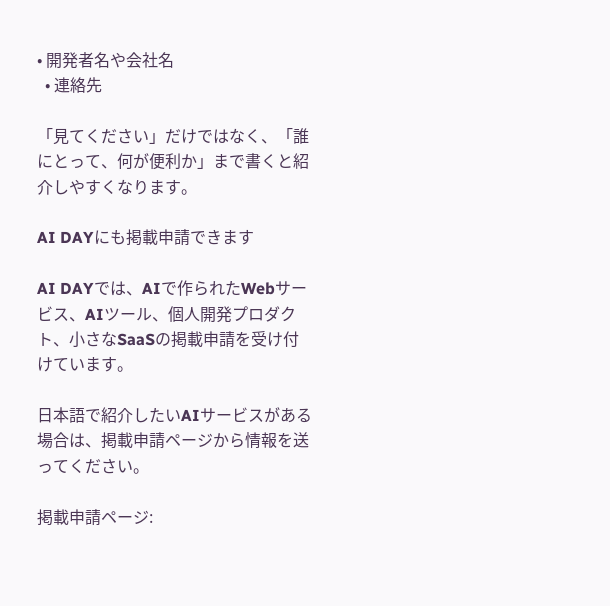• 開発者名や会社名
  • 連絡先

「見てください」だけではなく、「誰にとって、何が便利か」まで書くと紹介しやすくなります。

AI DAYにも掲載申請できます

AI DAYでは、AIで作られたWebサービス、AIツール、個人開発プロダクト、小さなSaaSの掲載申請を受け付けています。

日本語で紹介したいAIサービスがある場合は、掲載申請ページから情報を送ってください。

掲載申請ページ: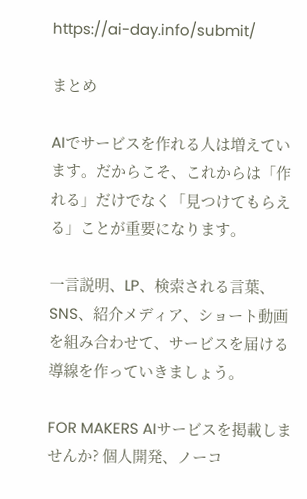https://ai-day.info/submit/

まとめ

AIでサービスを作れる人は増えています。だからこそ、これからは「作れる」だけでなく「見つけてもらえる」ことが重要になります。

一言説明、LP、検索される言葉、SNS、紹介メディア、ショート動画を組み合わせて、サービスを届ける導線を作っていきましょう。

FOR MAKERS AIサービスを掲載しませんか? 個人開発、ノーコ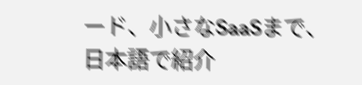ード、小さなSaaSまで、日本語で紹介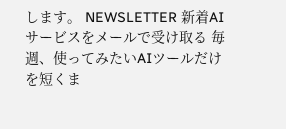します。 NEWSLETTER 新着AIサービスをメールで受け取る 毎週、使ってみたいAIツールだけを短くま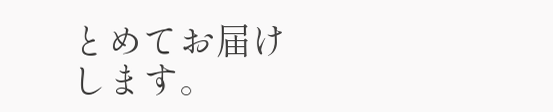とめてお届けします。